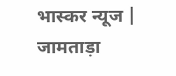भास्कर न्यूज | जामताड़ा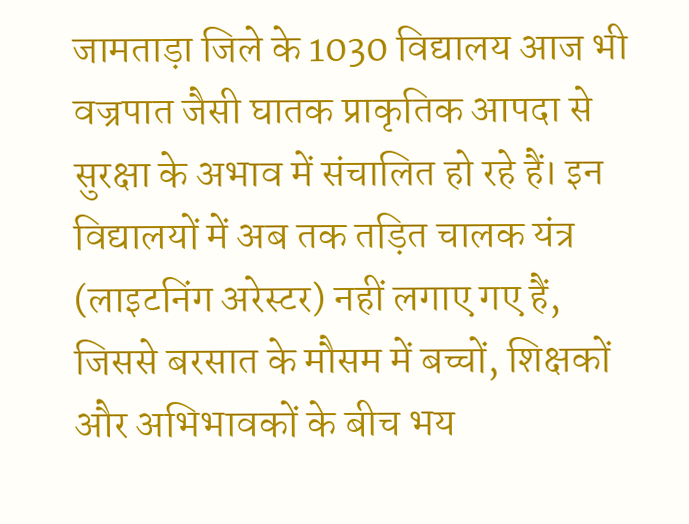जामताड़ा जिले के 1030 विद्यालय आज भी वज्रपात जैसी घातक प्राकृतिक आपदा से सुरक्षा के अभाव में संचालित हो रहे हैं। इन विद्यालयों में अब तक तड़ित चालक यंत्र (लाइटनिंग अरेस्टर) नहीं लगाए गए हैं, जिससे बरसात के मौसम में बच्चों, शिक्षकों और अभिभावकों के बीच भय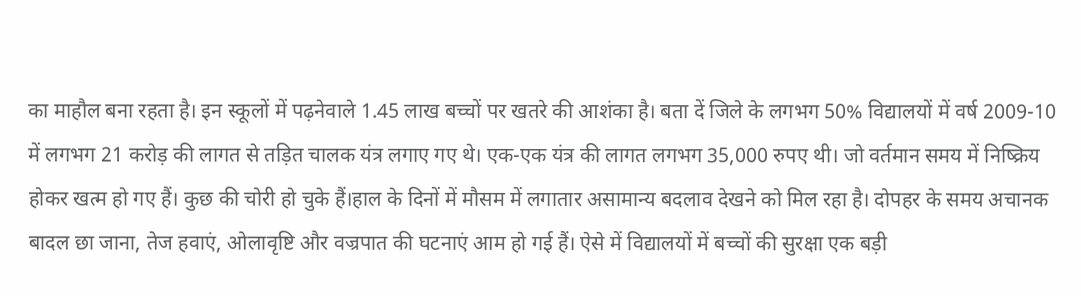का माहौल बना रहता है। इन स्कूलों में पढ़नेवाले 1.45 लाख बच्चों पर खतरे की आशंका है। बता दें जिले के लगभग 50% विद्यालयों में वर्ष 2009-10 में लगभग 21 करोड़ की लागत से तड़ित चालक यंत्र लगाए गए थे। एक-एक यंत्र की लागत लगभग 35,000 रुपए थी। जो वर्तमान समय में निष्क्रिय होकर खत्म हो गए हैं। कुछ की चोरी हो चुके हैं।हाल के दिनों में मौसम में लगातार असामान्य बदलाव देखने को मिल रहा है। दोपहर के समय अचानक बादल छा जाना, तेज हवाएं, ओलावृष्टि और वज्रपात की घटनाएं आम हो गई हैं। ऐसे में विद्यालयों में बच्चों की सुरक्षा एक बड़ी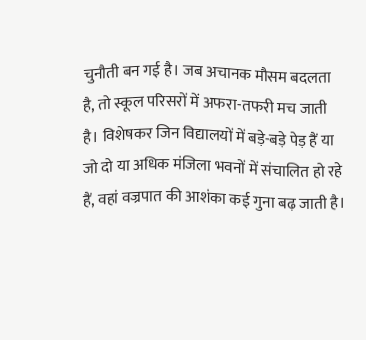चुनौती बन गई है। जब अचानक मौसम बदलता है, तो स्कूल परिसरों में अफरा-तफरी मच जाती है। विशेषकर जिन विद्यालयों में बड़े-बड़े पेड़ हैं या जो दो या अधिक मंजिला भवनों में संचालित हो रहे हैं, वहां वज्रपात की आशंका कई गुना बढ़ जाती है।